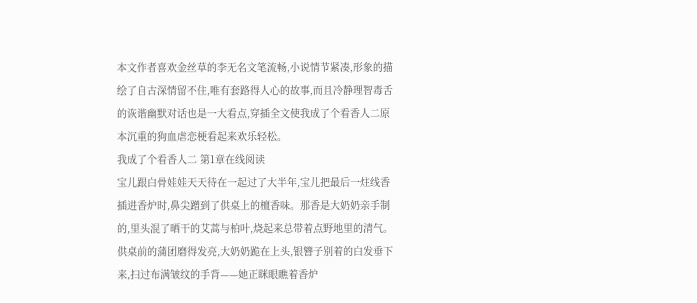本文作者喜欢金丝草的李无名文笔流畅,小说情节紧凑,形象的描绘了自古深情留不住,唯有套路得人心的故事,而且冷静理智毒舌的诙谐幽默对话也是一大看点,穿插全文使我成了个看香人二原本沉重的狗血虐恋梗看起来欢乐轻松。
我成了个看香人二 第1章在线阅读
宝儿跟白骨娃娃天天待在一起过了大半年,宝儿把最后一炷线香插进香炉时,鼻尖蹭到了供桌上的檀香味。那香是大奶奶亲手制的,里头混了晒干的艾蒿与柏叶,烧起来总带着点野地里的清气。供桌前的蒲团磨得发亮,大奶奶跪在上头,银簪子别着的白发垂下来,扫过布满皱纹的手背——她正眯眼瞧着香炉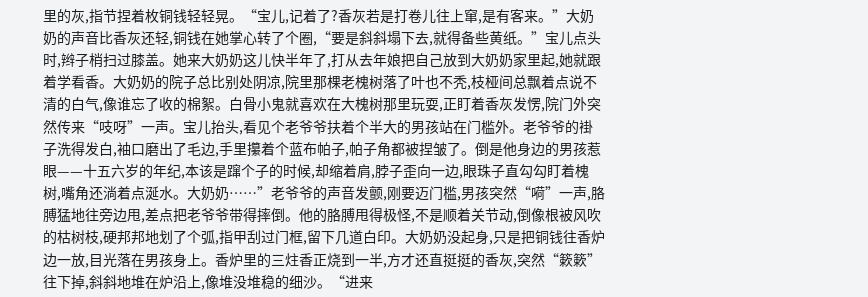里的灰,指节捏着枚铜钱轻轻晃。“宝儿,记着了?香灰若是打卷儿往上窜,是有客来。”大奶奶的声音比香灰还轻,铜钱在她掌心转了个圈,“要是斜斜塌下去,就得备些黄纸。”宝儿点头时,辫子梢扫过膝盖。她来大奶奶这儿快半年了,打从去年娘把自己放到大奶奶家里起,她就跟着学看香。大奶奶的院子总比别处阴凉,院里那棵老槐树落了叶也不秃,枝桠间总飘着点说不清的白气,像谁忘了收的棉絮。白骨小鬼就喜欢在大槐树那里玩耍,正盯着香灰发愣,院门外突然传来“吱呀”一声。宝儿抬头,看见个老爷爷扶着个半大的男孩站在门槛外。老爷爷的褂子洗得发白,袖口磨出了毛边,手里攥着个蓝布帕子,帕子角都被捏皱了。倒是他身边的男孩惹眼——十五六岁的年纪,本该是蹿个子的时候,却缩着肩,脖子歪向一边,眼珠子直勾勾盯着槐树,嘴角还淌着点涎水。大奶奶……”老爷爷的声音发颤,刚要迈门槛,男孩突然“嗬”一声,胳膊猛地往旁边甩,差点把老爷爷带得摔倒。他的胳膊甩得极怪,不是顺着关节动,倒像根被风吹的枯树枝,硬邦邦地划了个弧,指甲刮过门框,留下几道白印。大奶奶没起身,只是把铜钱往香炉边一放,目光落在男孩身上。香炉里的三炷香正烧到一半,方才还直挺挺的香灰,突然“簌簌”往下掉,斜斜地堆在炉沿上,像堆没堆稳的细沙。“进来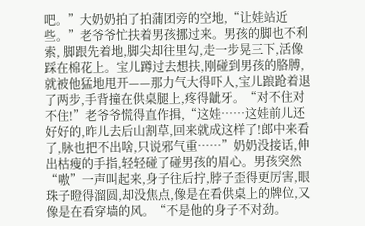吧。”大奶奶拍了拍蒲团旁的空地,“让娃站近些。”老爷爷忙扶着男孩挪过来。男孩的脚也不利索, 脚跟先着地,脚尖却往里勾,走一步晃三下,活像踩在棉花上。宝儿蹲过去想扶,刚碰到男孩的胳膊,就被他猛地甩开——那力气大得吓人,宝儿踉跄着退了两步,手背撞在供桌腿上,疼得龇牙。“对不住对不住!”老爷爷慌得直作揖,“这娃……这娃前儿还好好的,昨儿去后山割草,回来就成这样了!郎中来看了,脉也把不出啥,只说邪气重……”奶奶没接话,伸出枯瘦的手指,轻轻碰了碰男孩的眉心。男孩突然“嗷”一声叫起来,身子往后拧,脖子歪得更厉害,眼珠子瞪得溜圆,却没焦点,像是在看供桌上的牌位,又像是在看穿墙的风。“不是他的身子不对劲。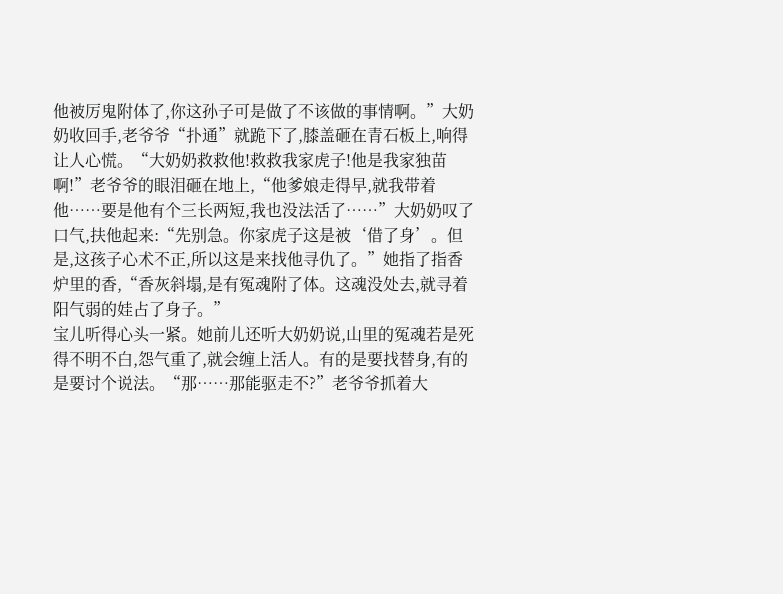他被厉鬼附体了,你这孙子可是做了不该做的事情啊。”大奶奶收回手,老爷爷“扑通”就跪下了,膝盖砸在青石板上,响得让人心慌。“大奶奶救救他!救救我家虎子!他是我家独苗啊!”老爷爷的眼泪砸在地上,“他爹娘走得早,就我带着他……要是他有个三长两短,我也没法活了……”大奶奶叹了口气,扶他起来:“先别急。你家虎子这是被‘借了身’。但是,这孩子心术不正,所以这是来找他寻仇了。”她指了指香炉里的香,“香灰斜塌,是有冤魂附了体。这魂没处去,就寻着阳气弱的娃占了身子。”
宝儿听得心头一紧。她前儿还听大奶奶说,山里的冤魂若是死得不明不白,怨气重了,就会缠上活人。有的是要找替身,有的是要讨个说法。“那……那能驱走不?”老爷爷抓着大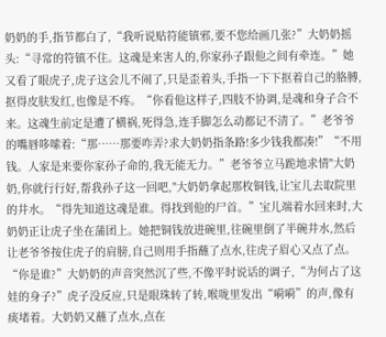奶奶的手,指节都白了,“我听说贴符能镇邪,要不您给画几张?”大奶奶摇头:“寻常的符镇不住。这魂是来害人的,你家孙子跟他之间有牵连。”她又看了眼虎子,虎子这会儿不闹了,只是歪着头,手指一下下抠着自己的胳膊,抠得皮肤发红,也像是不疼。“你看他这样子,四肢不协调,是魂和身子合不来。这魂生前定是遭了横祸,死得急,连手脚怎么动都记不清了。”老爷爷的嘴唇哆嗦着:“那……那要咋弄?求大奶奶指条路!多少钱我都凑!”“不用钱。人家是来要你家孙子命的,我无能无力。”老爷爷立马跪地求情"大奶奶,你就行行好,帮我孙子这一回吧,"大奶奶拿起那枚铜钱,让宝儿去取院里的井水。“得先知道这魂是谁。得找到他的尸首。”宝儿端着水回来时,大奶奶正让虎子坐在蒲团上。她把铜钱放进碗里,往碗里倒了半碗井水,然后让老爷爷按住虎子的肩膀,自己则用手指蘸了点水,往虎子眉心又点了点。“你是谁?”大奶奶的声音突然沉了些,不像平时说话的调子,“为何占了这娃的身子?”虎子没反应,只是眼珠转了转,喉咙里发出“嗬嗬”的声,像有痰堵着。大奶奶又蘸了点水,点在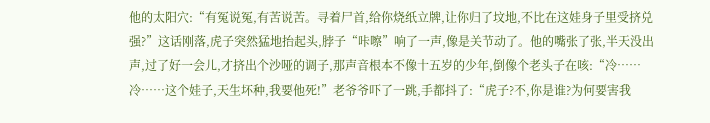他的太阳穴:“有冤说冤,有苦说苦。寻着尸首,给你烧纸立牌,让你归了坟地,不比在这娃身子里受挤兑强?”这话刚落,虎子突然猛地抬起头,脖子“咔嚓”响了一声,像是关节动了。他的嘴张了张,半天没出声,过了好一会儿,才挤出个沙哑的调子,那声音根本不像十五岁的少年,倒像个老头子在咳:“冷……冷……这个娃子,天生坏种,我要他死!”老爷爷吓了一跳,手都抖了:“虎子?不,你是谁?为何要害我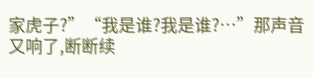家虎子?”“我是谁?我是谁?…”那声音又响了,断断续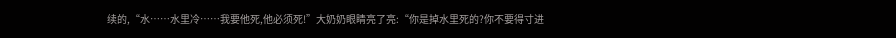续的,“水……水里冷……我要他死,他必须死!”大奶奶眼睛亮了亮:“你是掉水里死的?你不要得寸进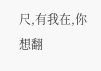尺,有我在,你想翻